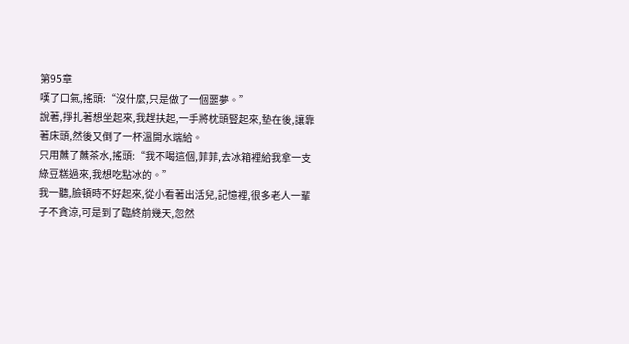第95章
嘆了口氣,搖頭:“沒什麼,只是做了一個噩夢。”
說著,掙扎著想坐起來,我趕扶起,一手將枕頭豎起來,墊在後,讓靠著床頭,然後又倒了一杯溫開水端給。
只用蘸了蘸茶水,搖頭:“我不喝這個,菲菲,去冰箱裡給我拿一支綠豆糕過來,我想吃點冰的。”
我一聽,臉頓時不好起來,從小看著出活兒,記憶裡,很多老人一輩子不貪涼,可是到了臨終前幾天,忽然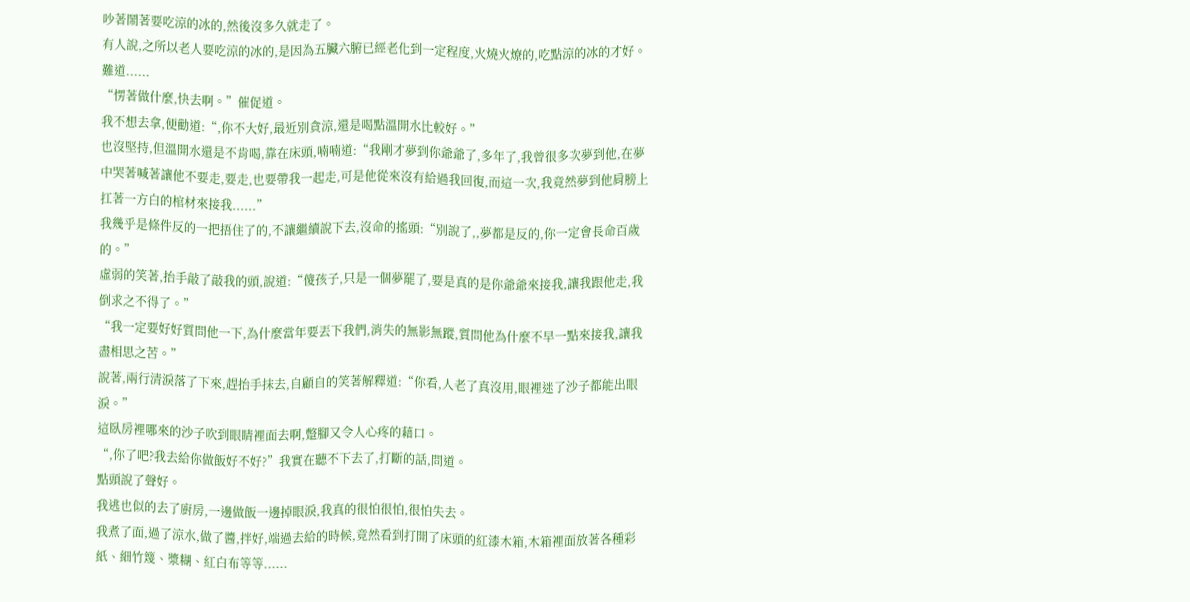吵著鬧著要吃涼的冰的,然後沒多久就走了。
有人說,之所以老人要吃涼的冰的,是因為五臟六腑已經老化到一定程度,火燒火燎的,吃點涼的冰的才好。
難道......
“愣著做什麼,快去啊。”催促道。
我不想去拿,便勸道:“,你不大好,最近別貪涼,還是喝點溫開水比較好。”
也沒堅持,但溫開水還是不肯喝,靠在床頭,喃喃道:“我剛才夢到你爺爺了,多年了,我曾很多次夢到他,在夢中哭著喊著讓他不要走,要走,也要帶我一起走,可是他從來沒有給過我回復,而這一次,我竟然夢到他肩膀上扛著一方白的棺材來接我......”
我幾乎是條件反的一把捂住了的,不讓繼續說下去,沒命的搖頭:“別說了,,夢都是反的,你一定會長命百歲的。”
虛弱的笑著,抬手敲了敲我的頭,說道:“傻孩子,只是一個夢罷了,要是真的是你爺爺來接我,讓我跟他走,我倒求之不得了。”
“我一定要好好質問他一下,為什麼當年要丟下我們,消失的無影無蹤,質問他為什麼不早一點來接我,讓我盡相思之苦。”
說著,兩行清淚落了下來,趕抬手抹去,自顧自的笑著解釋道:“你看,人老了真沒用,眼裡迷了沙子都能出眼淚。”
這臥房裡哪來的沙子吹到眼睛裡面去啊,蹩腳又令人心疼的藉口。
“,你了吧?我去給你做飯好不好?”我實在聽不下去了,打斷的話,問道。
點頭說了聲好。
我逃也似的去了廚房,一邊做飯一邊掉眼淚,我真的很怕很怕,很怕失去。
我煮了面,過了涼水,做了醬,拌好,端過去給的時候,竟然看到打開了床頭的紅漆木箱,木箱裡面放著各種彩紙、細竹篾、漿糊、紅白布等等......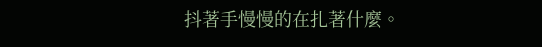抖著手慢慢的在扎著什麼。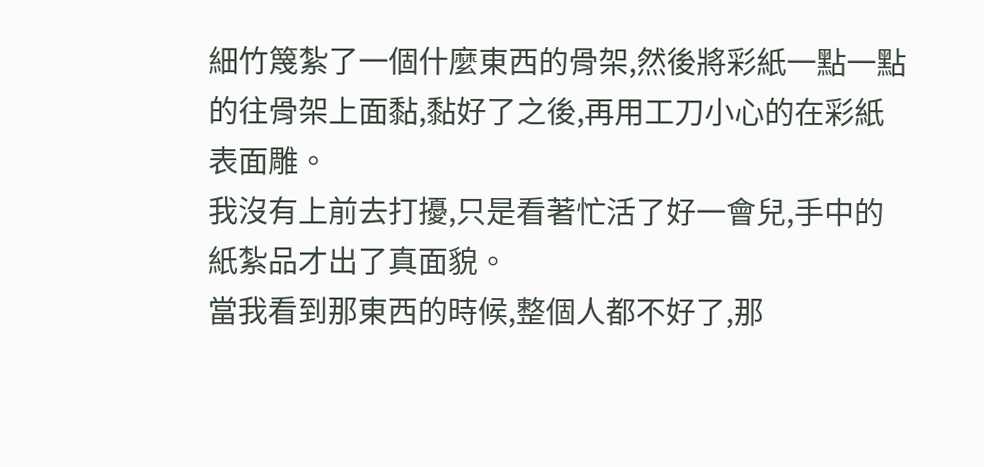細竹篾紮了一個什麼東西的骨架,然後將彩紙一點一點的往骨架上面黏,黏好了之後,再用工刀小心的在彩紙表面雕。
我沒有上前去打擾,只是看著忙活了好一會兒,手中的紙紮品才出了真面貌。
當我看到那東西的時候,整個人都不好了,那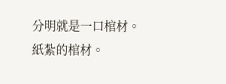分明就是一口棺材。
紙紮的棺材。